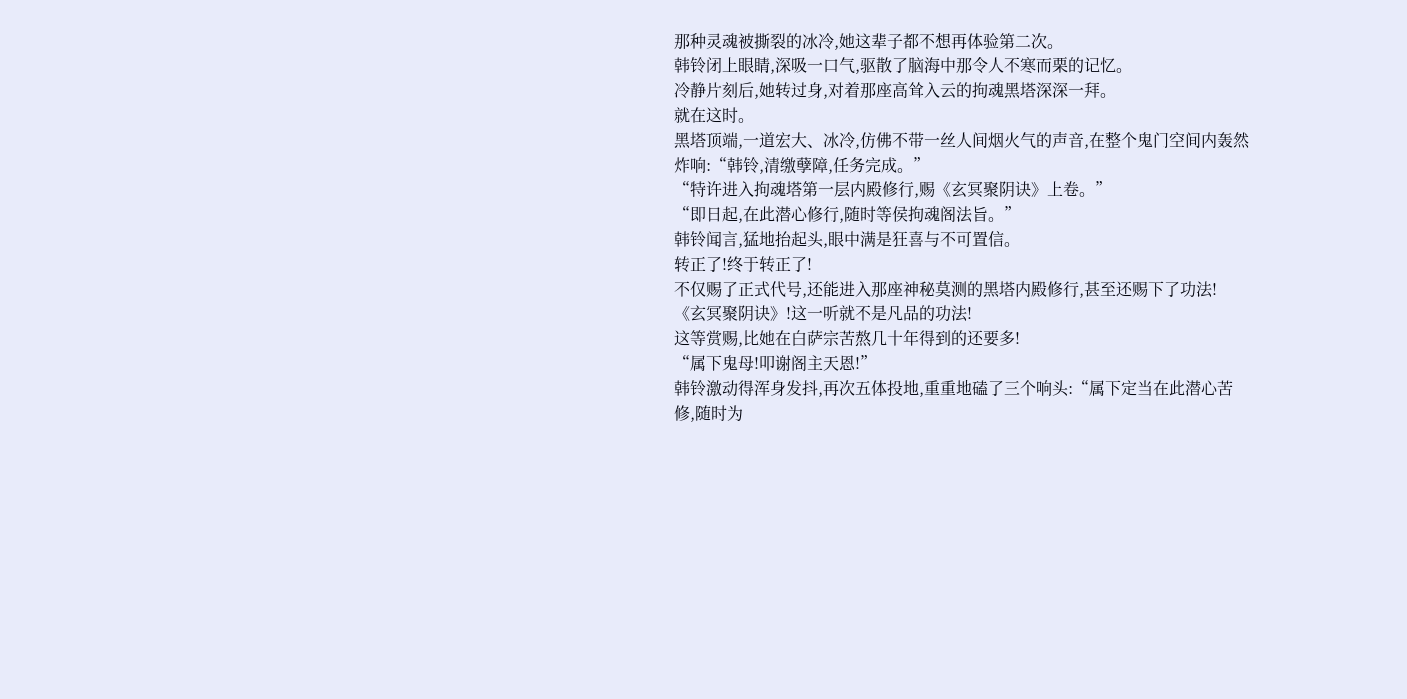那种灵魂被撕裂的冰冷,她这辈子都不想再体验第二次。
韩铃闭上眼睛,深吸一口气,驱散了脑海中那令人不寒而栗的记忆。
冷静片刻后,她转过身,对着那座高耸入云的拘魂黑塔深深一拜。
就在这时。
黑塔顶端,一道宏大、冰冷,仿佛不带一丝人间烟火气的声音,在整个鬼门空间内轰然炸响:“韩铃,清缴孽障,任务完成。”
“特许进入拘魂塔第一层内殿修行,赐《玄冥聚阴诀》上卷。”
“即日起,在此潜心修行,随时等侯拘魂阁法旨。”
韩铃闻言,猛地抬起头,眼中满是狂喜与不可置信。
转正了!终于转正了!
不仅赐了正式代号,还能进入那座神秘莫测的黑塔内殿修行,甚至还赐下了功法!
《玄冥聚阴诀》!这一听就不是凡品的功法!
这等赏赐,比她在白萨宗苦熬几十年得到的还要多!
“属下鬼母!叩谢阁主天恩!”
韩铃激动得浑身发抖,再次五体投地,重重地磕了三个响头:“属下定当在此潜心苦修,随时为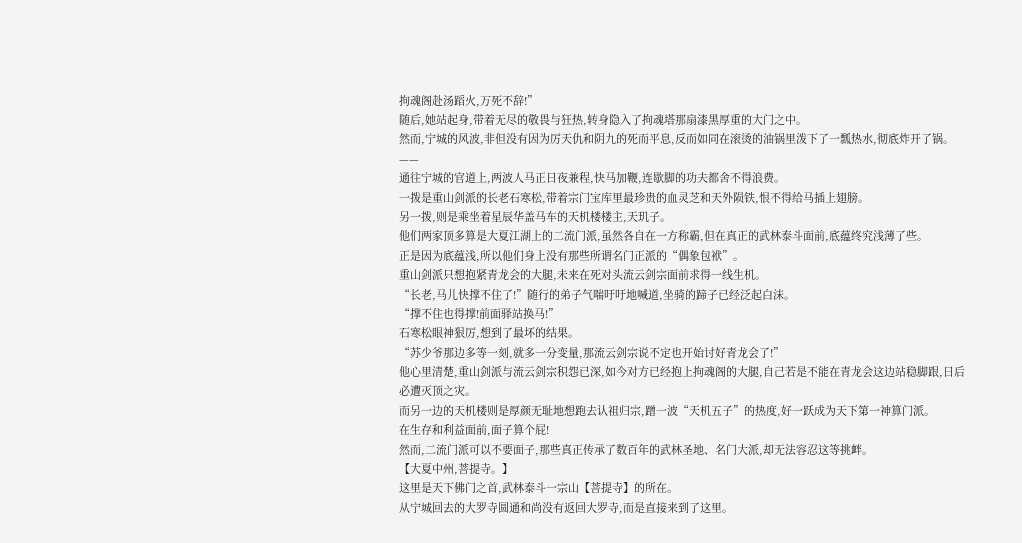拘魂阁赴汤蹈火,万死不辞!”
随后,她站起身,带着无尽的敬畏与狂热,转身隐入了拘魂塔那扇漆黑厚重的大门之中。
然而,宁城的风波,非但没有因为厉天仇和阴九的死而平息,反而如同在滚烫的油锅里泼下了一瓢热水,彻底炸开了锅。
——
通往宁城的官道上,两波人马正日夜兼程,快马加鞭,连歇脚的功夫都舍不得浪费。
一拨是重山剑派的长老石寒松,带着宗门宝库里最珍贵的血灵芝和天外陨铁,恨不得给马插上翅膀。
另一拨,则是乘坐着星辰华盖马车的天机楼楼主,天玑子。
他们两家顶多算是大夏江湖上的二流门派,虽然各自在一方称霸,但在真正的武林泰斗面前,底蕴终究浅薄了些。
正是因为底蕴浅,所以他们身上没有那些所谓名门正派的“偶象包袱”。
重山剑派只想抱紧青龙会的大腿,未来在死对头流云剑宗面前求得一线生机。
“长老,马儿快撑不住了!”随行的弟子气喘吁吁地喊道,坐骑的蹄子已经泛起白沫。
“撑不住也得撑!前面驿站换马!”
石寒松眼神狠厉,想到了最坏的结果。
“苏少爷那边多等一刻,就多一分变量,那流云剑宗说不定也开始讨好青龙会了!”
他心里清楚,重山剑派与流云剑宗积怨已深,如今对方已经抱上拘魂阁的大腿,自己若是不能在青龙会这边站稳脚跟,日后必遭灭顶之灾。
而另一边的天机楼则是厚颜无耻地想跑去认祖归宗,蹭一波“天机五子”的热度,好一跃成为天下第一神算门派。
在生存和利益面前,面子算个屁!
然而,二流门派可以不要面子,那些真正传承了数百年的武林圣地、名门大派,却无法容忍这等挑衅。
【大夏中州,菩提寺。】
这里是天下佛门之首,武林泰斗一宗山【菩提寺】的所在。
从宁城回去的大罗寺圆通和尚没有返回大罗寺,而是直接来到了这里。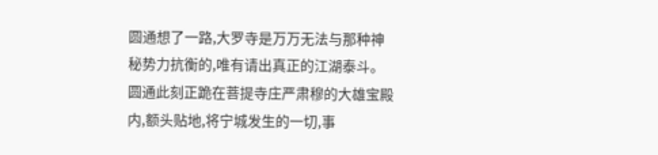圆通想了一路,大罗寺是万万无法与那种神秘势力抗衡的,唯有请出真正的江湖泰斗。
圆通此刻正跪在菩提寺庄严肃穆的大雄宝殿内,额头贴地,将宁城发生的一切,事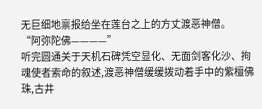无巨细地禀报给坐在莲台之上的方丈渡恶神僧。
“阿弥陀佛————”
听完圆通关于天机石碑凭空显化、无面剑客化沙、拘魂使者索命的叙述,渡恶神僧缓缓拨动着手中的紫檀佛珠,古井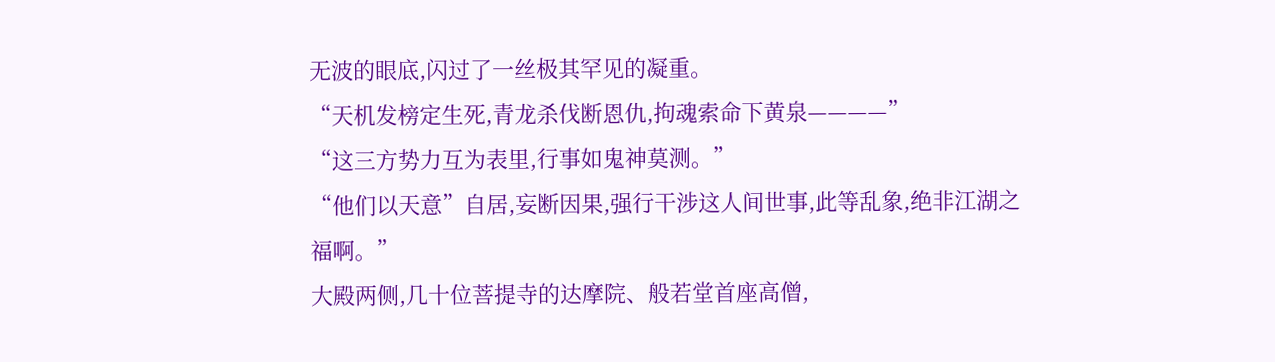无波的眼底,闪过了一丝极其罕见的凝重。
“天机发榜定生死,青龙杀伐断恩仇,拘魂索命下黄泉————”
“这三方势力互为表里,行事如鬼神莫测。”
“他们以天意”自居,妄断因果,强行干涉这人间世事,此等乱象,绝非江湖之福啊。”
大殿两侧,几十位菩提寺的达摩院、般若堂首座高僧,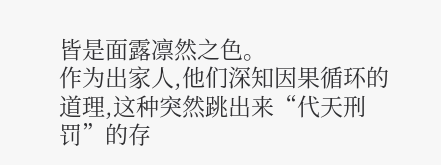皆是面露凛然之色。
作为出家人,他们深知因果循环的道理,这种突然跳出来“代天刑罚”的存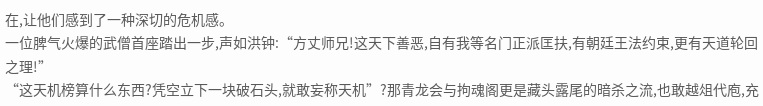在,让他们感到了一种深切的危机感。
一位脾气火爆的武僧首座踏出一步,声如洪钟:“方丈师兄!这天下善恶,自有我等名门正派匡扶,有朝廷王法约束,更有天道轮回之理!”
“这天机榜算什么东西?凭空立下一块破石头,就敢妄称天机”?那青龙会与拘魂阁更是藏头露尾的暗杀之流,也敢越俎代庖,充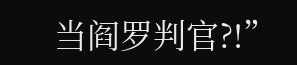当阎罗判官?!”